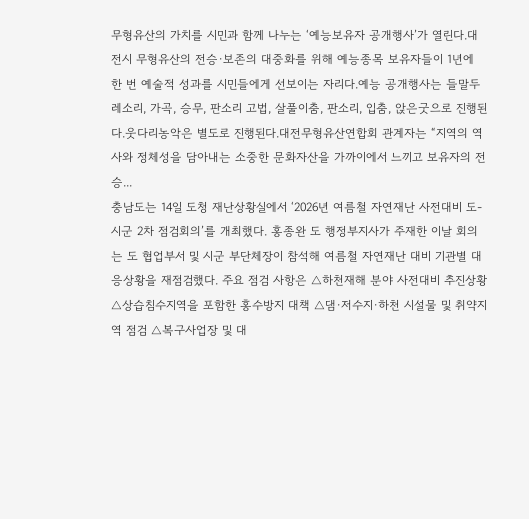무형유산의 가치를 시민과 함께 나누는 ‘예능보유자 공개행사’가 열린다.대전시 무형유산의 전승·보존의 대중화를 위해 예능종목 보유자들이 1년에 한 번 예술적 성과를 시민들에게 선보이는 자리다.예능 공개행사는 들말두레소리, 가곡, 승무, 판소리 고법, 살풀이춤, 판소리, 입춤, 앉은굿으로 진행된다.웃다리농악은 별도로 진행된다.대전무형유산연합회 관계자는 “지역의 역사와 정체성을 담아내는 소중한 문화자산을 가까이에서 느끼고 보유자의 전승...
충남도는 14일 도청 재난상황실에서 ‘2026년 여름철 자연재난 사전대비 도-시군 2차 점검회의’를 개최했다. 홍종완 도 행정부지사가 주재한 이날 회의는 도 협업부서 및 시군 부단체장이 참석해 여름철 자연재난 대비 기관별 대응상황을 재점검했다. 주요 점검 사항은 △하천재해 분야 사전대비 추진상황 △상습침수지역을 포함한 홍수방지 대책 △댐·저수지·하천 시설물 및 취약지역 점검 △복구사업장 및 대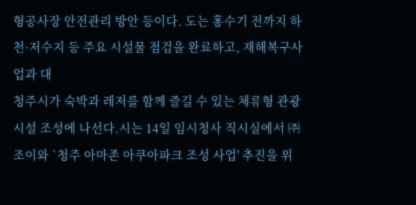형공사장 안전관리 방안 등이다. 도는 홍수기 전까지 하천·저수지 등 주요 시설물 점검을 완료하고, 재해복구사업과 대
청주시가 숙박과 레저를 함께 즐길 수 있는 체류형 관광시설 조성에 나선다.시는 14일 임시청사 직시실에서 ㈜조이와 `청주 아마존 아쿠아파크 조성 사업' 추진을 위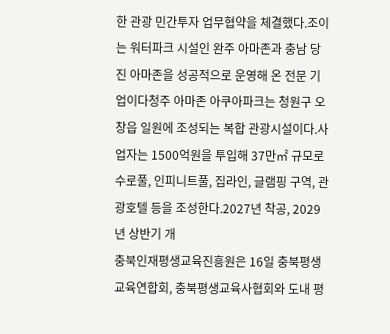한 관광 민간투자 업무협약을 체결했다.조이는 워터파크 시설인 완주 아마존과 충남 당진 아마존을 성공적으로 운영해 온 전문 기업이다청주 아마존 아쿠아파크는 청원구 오창읍 일원에 조성되는 복합 관광시설이다.사업자는 1500억원을 투입해 37만㎡ 규모로 수로풀, 인피니트풀, 집라인, 글램핑 구역, 관광호텔 등을 조성한다.2027년 착공, 2029년 상반기 개
충북인재평생교육진흥원은 16일 충북평생교육연합회, 충북평생교육사협회와 도내 평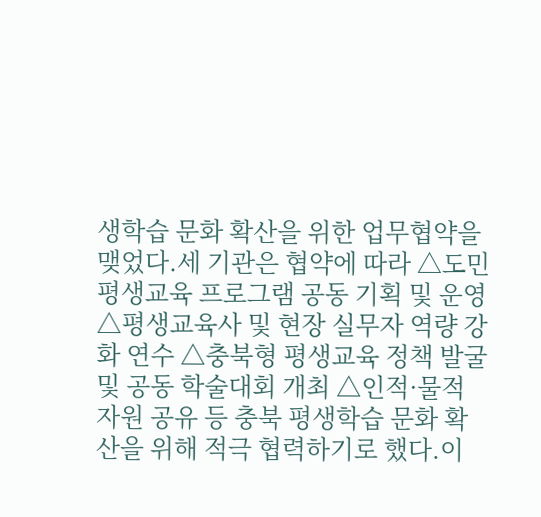생학습 문화 확산을 위한 업무협약을 맺었다.세 기관은 협약에 따라 △도민 평생교육 프로그램 공동 기획 및 운영 △평생교육사 및 현장 실무자 역량 강화 연수 △충북형 평생교육 정책 발굴 및 공동 학술대회 개최 △인적·물적 자원 공유 등 충북 평생학습 문화 확산을 위해 적극 협력하기로 했다.이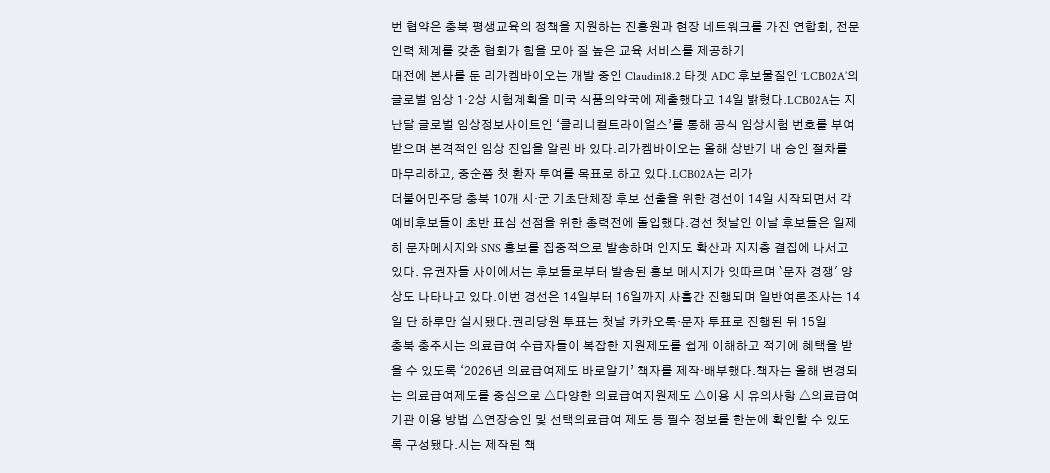번 협약은 충북 평생교육의 정책을 지원하는 진흥원과 현장 네트워크를 가진 연합회, 전문 인력 체계를 갖춘 협회가 힘을 모아 질 높은 교육 서비스를 제공하기
대전에 본사를 둔 리가켐바이오는 개발 중인 Claudin18.2 타겟 ADC 후보물질인 ‘LCB02A’의 글로벌 임상 1·2상 시험계획을 미국 식품의약국에 제출했다고 14일 밝혔다.LCB02A는 지난달 글로벌 임상정보사이트인 ‘클리니컬트라이얼스’를 통해 공식 임상시험 번호를 부여받으며 본격적인 임상 진입을 알린 바 있다.리가켐바이오는 올해 상반기 내 승인 절차를 마무리하고, 중순쯤 첫 환자 투여를 목표로 하고 있다.LCB02A는 리가
더불어민주당 충북 10개 시·군 기초단체장 후보 선출을 위한 경선이 14일 시작되면서 각 예비후보들이 초반 표심 선점을 위한 총력전에 돌입했다.경선 첫날인 이날 후보들은 일제히 문자메시지와 SNS 홍보를 집중적으로 발송하며 인지도 확산과 지지층 결집에 나서고 있다. 유권자들 사이에서는 후보들로부터 발송된 홍보 메시지가 잇따르며 `문자 경쟁' 양상도 나타나고 있다.이번 경선은 14일부터 16일까지 사흘간 진행되며 일반여론조사는 14일 단 하루만 실시됐다.권리당원 투표는 첫날 카카오톡·문자 투표로 진행된 뒤 15일
충북 충주시는 의료급여 수급자들이 복잡한 지원제도를 쉽게 이해하고 적기에 혜택을 받을 수 있도록 ‘2026년 의료급여제도 바로알기’ 책자를 제작·배부했다.책자는 올해 변경되는 의료급여제도를 중심으로 △다양한 의료급여지원제도 △이용 시 유의사항 △의료급여기관 이용 방법 △연장승인 및 선택의료급여 제도 등 필수 정보를 한눈에 확인할 수 있도록 구성됐다.시는 제작된 책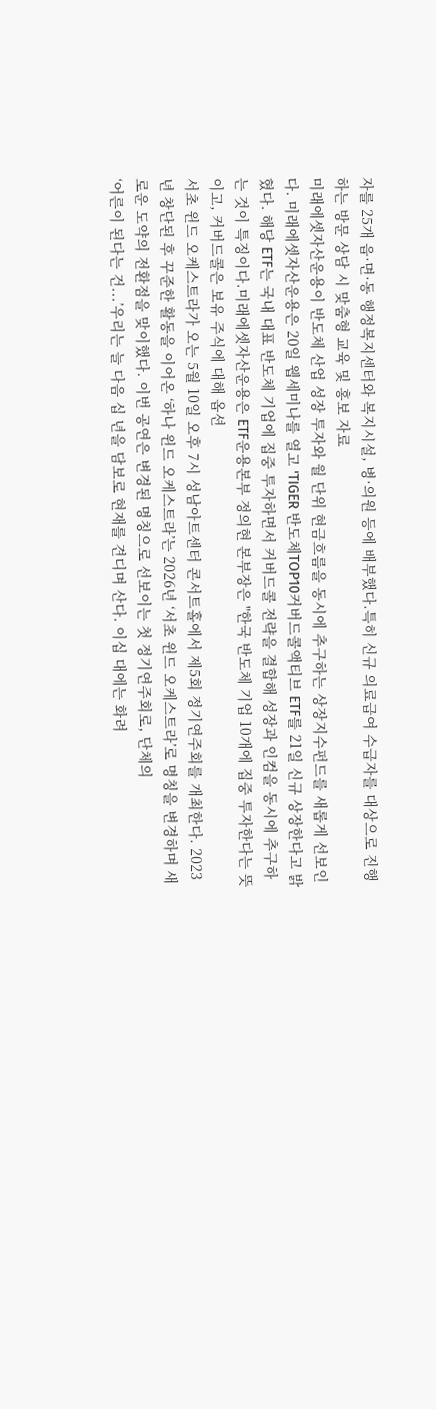자를 25개 읍·면·동 행정복지센터와 복지시설, 병·의원 등에 배부했다.특히 신규 의료급여 수급자를 대상으로 진행하는 방문 상담 시 맞춤형 교육 및 홍보 자료
미래에셋자산운용이 반도체 산업 성장 투자와 월 단위 현금흐름을 동시에 추구하는 상장지수펀드를 새롭게 선보인다. 미래에셋자산운용은 20일 웹세미나를 열고 'TIGER 반도체TOP10커버드콜액티브 ETF를 21일 신규 상장한다고 밝혔다. 해당 ETF는 국내 대표 반도체 기업에 집중 투자하면서 커버드콜 전략을 결합해 성장과 인컴을 동시에 추구하는 것이 특징이다.미래에셋자산운용은 ETF운용본부 정의현 본부장은 "한국 반도체 기업 10개에 집중 투자한다는 뜻이고, 커버드콜은 보유 주식에 대해 옵션
서초 윈드 오케스트라가 오는 5월 10일 오후 7시 성남아트센터 콘서트홀에서 제5회 정기연주회를 개최한다. 2023년 창단된 후 꾸준한 활동을 이어온 ‘하나 윈드 오케스트라’는 2026년 ‘서초 윈드 오케스트라’로 명칭을 변경하며 새로운 도약의 전환점을 맞이했다. 이번 공연은 변경된 명칭으로 선보이는 첫 정기연주회로, 단체의
‘어른이 된다는 건...’우리는 늘 다음 십 년을 담보로 현재를 견디며 산다. 이십 대에는 화려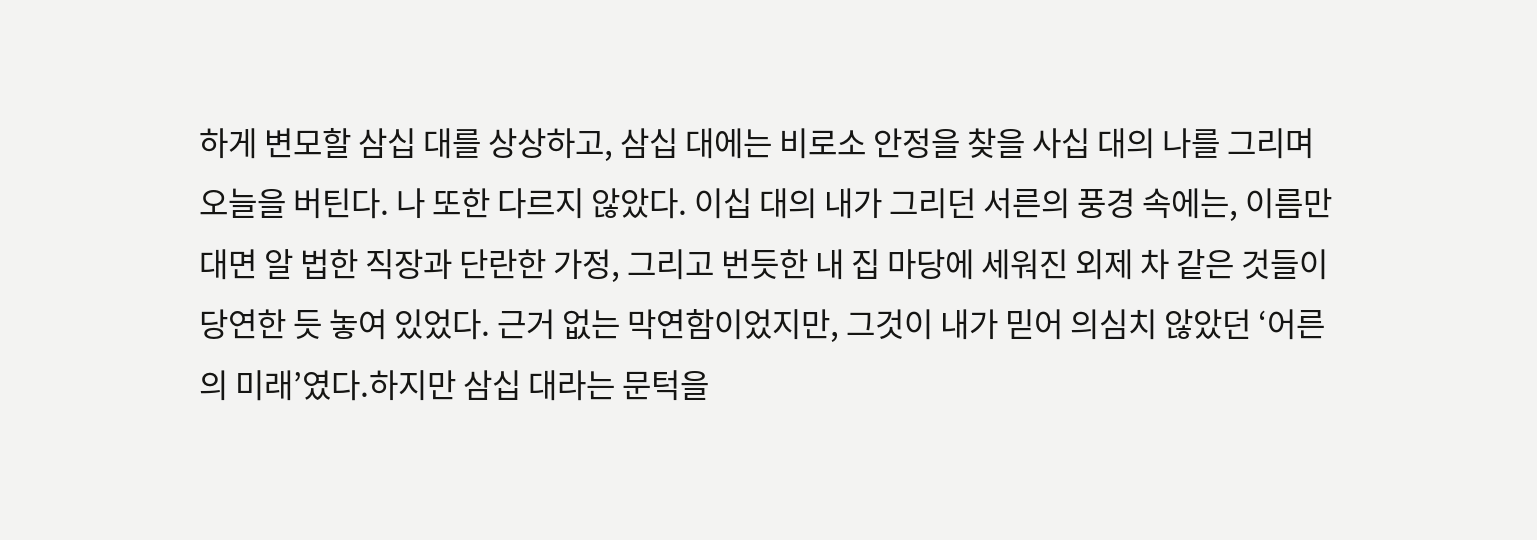하게 변모할 삼십 대를 상상하고, 삼십 대에는 비로소 안정을 찾을 사십 대의 나를 그리며 오늘을 버틴다. 나 또한 다르지 않았다. 이십 대의 내가 그리던 서른의 풍경 속에는, 이름만 대면 알 법한 직장과 단란한 가정, 그리고 번듯한 내 집 마당에 세워진 외제 차 같은 것들이 당연한 듯 놓여 있었다. 근거 없는 막연함이었지만, 그것이 내가 믿어 의심치 않았던 ‘어른의 미래’였다.하지만 삼십 대라는 문턱을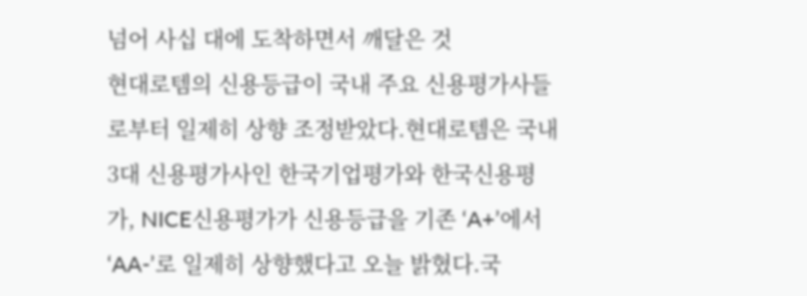넘어 사십 대에 도착하면서 깨달은 것
현대로템의 신용등급이 국내 주요 신용평가사들로부터 일제히 상향 조정받았다.현대로템은 국내 3대 신용평가사인 한국기업평가와 한국신용평가, NICE신용평가가 신용등급을 기존 ‘A+’에서 ‘AA-’로 일제히 상향했다고 오늘 밝혔다.국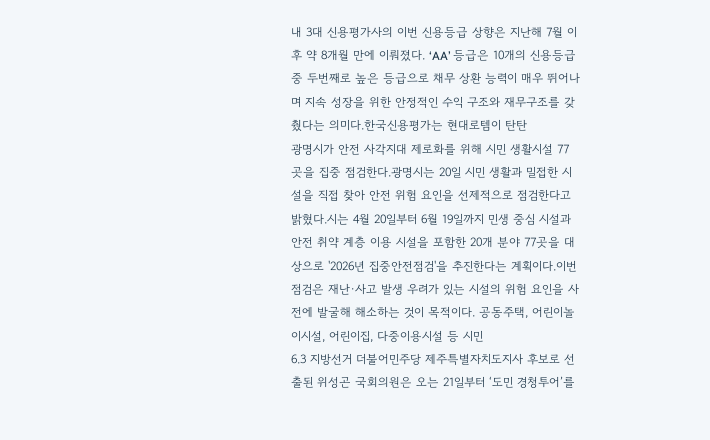내 3대 신용평가사의 이번 신용등급 상향은 지난해 7월 이후 약 8개월 만에 이뤄졌다. ‘AA’ 등급은 10개의 신용등급 중 두번째로 높은 등급으로 채무 상환 능력이 매우 뛰어나며 지속 성장을 위한 안정적인 수익 구조와 재무구조를 갖췄다는 의미다.한국신용평가는 현대로템이 탄탄
광명시가 안전 사각지대 제로화를 위해 시민 생활시설 77곳을 집중 점검한다.광명시는 20일 시민 생활과 밀접한 시설을 직접 찾아 안전 위험 요인을 선제적으로 점검한다고 밝혔다.시는 4월 20일부터 6월 19일까지 민생 중심 시설과 안전 취약 계층 이용 시설을 포함한 20개 분야 77곳을 대상으로 '2026년 집중안전점검'을 추진한다는 계획이다.이번 점검은 재난·사고 발생 우려가 있는 시설의 위험 요인을 사전에 발굴해 해소하는 것이 목적이다. 공동주택, 어린이놀이시설, 어린이집, 다중이용시설 등 시민
6.3 지방선거 더불어민주당 제주특별자치도지사 후보로 선출된 위성곤 국회의원은 오는 21일부터 ‘도민 경청투어’를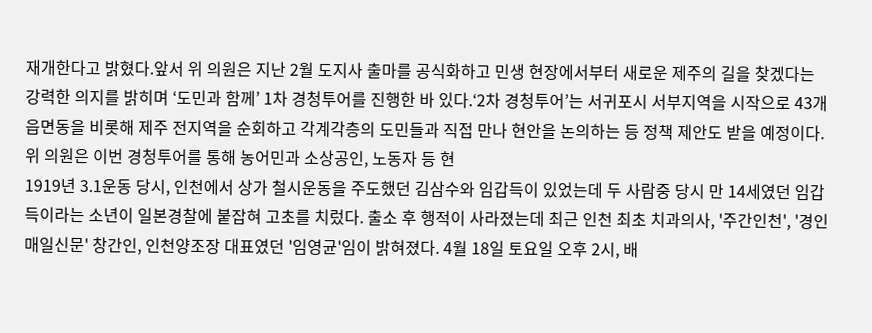재개한다고 밝혔다.앞서 위 의원은 지난 2월 도지사 출마를 공식화하고 민생 현장에서부터 새로운 제주의 길을 찾겠다는 강력한 의지를 밝히며 ‘도민과 함께’ 1차 경청투어를 진행한 바 있다.‘2차 경청투어’는 서귀포시 서부지역을 시작으로 43개 읍면동을 비롯해 제주 전지역을 순회하고 각계각층의 도민들과 직접 만나 현안을 논의하는 등 정책 제안도 받을 예정이다.위 의원은 이번 경청투어를 통해 농어민과 소상공인, 노동자 등 현
1919년 3.1운동 당시, 인천에서 상가 철시운동을 주도했던 김삼수와 임갑득이 있었는데 두 사람중 당시 만 14세였던 임갑득이라는 소년이 일본경찰에 붙잡혀 고초를 치렀다. 출소 후 행적이 사라졌는데 최근 인천 최초 치과의사, '주간인천', '경인매일신문' 창간인, 인천양조장 대표였던 '임영균'임이 밝혀졌다. 4월 18일 토요일 오후 2시, 배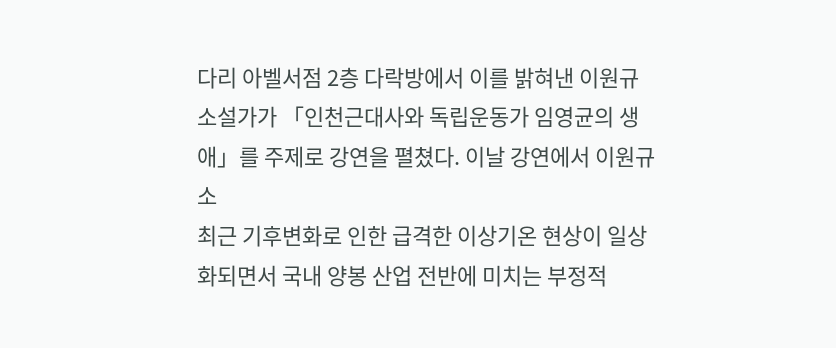다리 아벨서점 2층 다락방에서 이를 밝혀낸 이원규 소설가가 「인천근대사와 독립운동가 임영균의 생애」를 주제로 강연을 펼쳤다. 이날 강연에서 이원규 소
최근 기후변화로 인한 급격한 이상기온 현상이 일상화되면서 국내 양봉 산업 전반에 미치는 부정적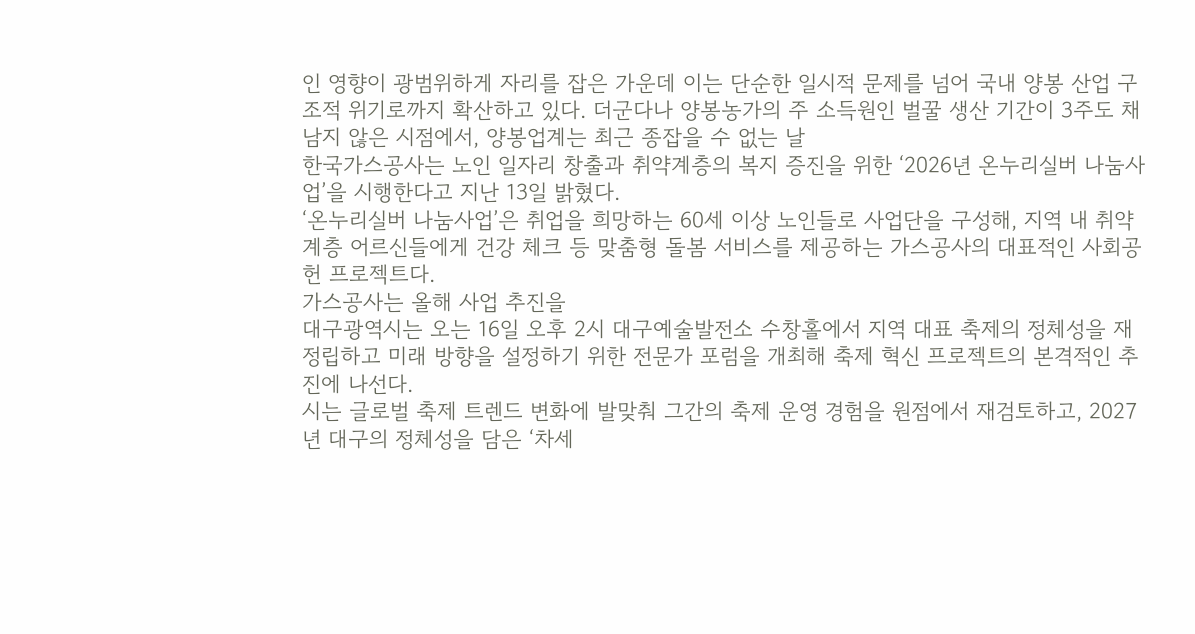인 영향이 광범위하게 자리를 잡은 가운데 이는 단순한 일시적 문제를 넘어 국내 양봉 산업 구조적 위기로까지 확산하고 있다. 더군다나 양봉농가의 주 소득원인 벌꿀 생산 기간이 3주도 채 남지 않은 시점에서, 양봉업계는 최근 종잡을 수 없는 날
한국가스공사는 노인 일자리 창출과 취약계층의 복지 증진을 위한 ‘2026년 온누리실버 나눔사업’을 시행한다고 지난 13일 밝혔다.
‘온누리실버 나눔사업’은 취업을 희망하는 60세 이상 노인들로 사업단을 구성해, 지역 내 취약계층 어르신들에게 건강 체크 등 맞춤형 돌봄 서비스를 제공하는 가스공사의 대표적인 사회공헌 프로젝트다.
가스공사는 올해 사업 추진을
대구광역시는 오는 16일 오후 2시 대구예술발전소 수창홀에서 지역 대표 축제의 정체성을 재정립하고 미래 방향을 설정하기 위한 전문가 포럼을 개최해 축제 혁신 프로젝트의 본격적인 추진에 나선다.
시는 글로벌 축제 트렌드 변화에 발맞춰 그간의 축제 운영 경험을 원점에서 재검토하고, 2027년 대구의 정체성을 담은 ‘차세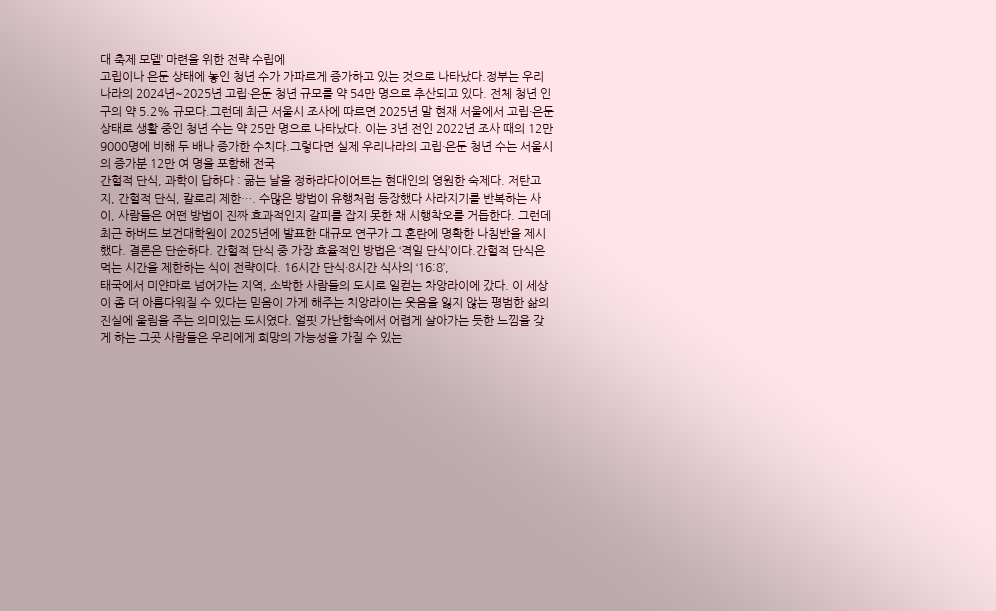대 축제 모델’ 마련을 위한 전략 수립에
고립이나 은둔 상태에 놓인 청년 수가 가파르게 증가하고 있는 것으로 나타났다.정부는 우리나라의 2024년~2025년 고립·은둔 청년 규모를 약 54만 명으로 추산되고 있다. 전체 청년 인구의 약 5.2% 규모다.그런데 최근 서울시 조사에 따르면 2025년 말 현재 서울에서 고립·은둔 상태로 생활 중인 청년 수는 약 25만 명으로 나타났다. 이는 3년 전인 2022년 조사 때의 12만 9000명에 비해 두 배나 증가한 수치다.그렇다면 실제 우리나라의 고립·은둔 청년 수는 서울시의 증가분 12만 여 명을 포함해 전국
간헐적 단식, 과학이 답하다 : 굶는 날을 정하라다이어트는 현대인의 영원한 숙제다. 저탄고지, 간헐적 단식, 칼로리 제한…. 수많은 방법이 유행처럼 등장했다 사라지기를 반복하는 사이, 사람들은 어떤 방법이 진짜 효과적인지 갈피를 잡지 못한 채 시행착오를 거듭한다. 그런데 최근 하버드 보건대학원이 2025년에 발표한 대규모 연구가 그 혼란에 명확한 나침반을 제시했다. 결론은 단순하다. 간헐적 단식 중 가장 효율적인 방법은 ‘격일 단식’이다.간헐적 단식은 먹는 시간을 제한하는 식이 전략이다. 16시간 단식·8시간 식사의 ‘16:8’,
태국에서 미얀마로 넘어가는 지역, 소박한 사람들의 도시로 일컫는 차앙라이에 갔다. 이 세상이 좀 더 아름다워질 수 있다는 믿음이 가게 해주는 치앙라이는 웃음을 잃지 않는 평범한 삶의 진실에 울림을 주는 의미있는 도시였다. 얼핏 가난함속에서 어렵게 살아가는 듯한 느낌을 갖게 하는 그곳 사람들은 우리에게 희망의 가능성을 가질 수 있는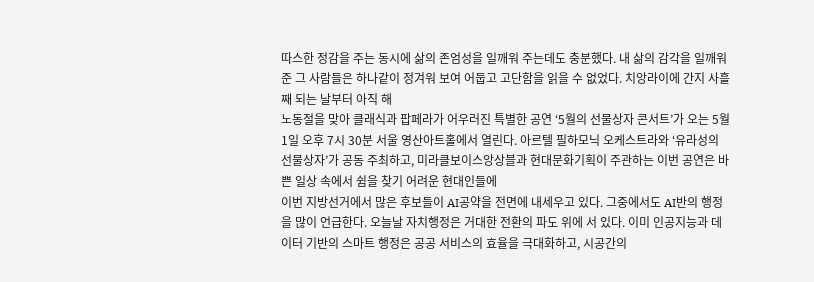따스한 정감을 주는 동시에 삶의 존엄성을 일깨워 주는데도 충분했다. 내 삶의 감각을 일깨워준 그 사람들은 하나같이 정겨워 보여 어둡고 고단함을 읽을 수 없었다. 치앙라이에 간지 사흘째 되는 날부터 아직 해
노동절을 맞아 클래식과 팝페라가 어우러진 특별한 공연 ‘5월의 선물상자 콘서트’가 오는 5월 1일 오후 7시 30분 서울 영산아트홀에서 열린다. 아르텔 필하모닉 오케스트라와 ‘유라성의 선물상자’가 공동 주최하고, 미라클보이스앙상블과 현대문화기획이 주관하는 이번 공연은 바쁜 일상 속에서 쉼을 찾기 어려운 현대인들에
이번 지방선거에서 많은 후보들이 AI공약을 전면에 내세우고 있다. 그중에서도 AI반의 행정을 많이 언급한다. 오늘날 자치행정은 거대한 전환의 파도 위에 서 있다. 이미 인공지능과 데이터 기반의 스마트 행정은 공공 서비스의 효율을 극대화하고, 시공간의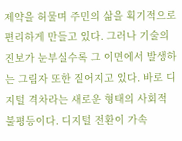제약을 허물며 주민의 삶을 획기적으로 편리하게 만들고 있다. 그러나 기술의 진보가 눈부실수록 그 이면에서 발생하는 그림자 또한 짙어지고 있다. 바로 디지털 격차라는 새로운 형태의 사회적 불평등이다. 디지털 전환이 가속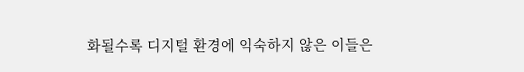화될수록 디지털 환경에 익숙하지 않은 이들은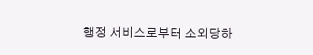행정 서비스로부터 소외당하